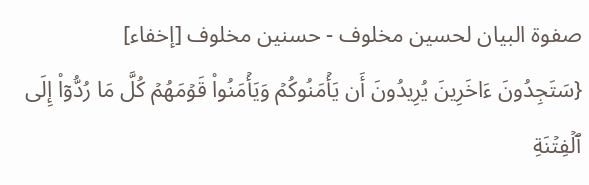صفوة البيان لحسين مخلوف - حسنين مخلوف [إخفاء]
{سَتَجِدُونَ ءَاخَرِينَ يُرِيدُونَ أَن يَأۡمَنُوكُمۡ وَيَأۡمَنُواْ قَوۡمَهُمۡ كُلَّ مَا رُدُّوٓاْ إِلَى ٱلۡفِتۡنَةِ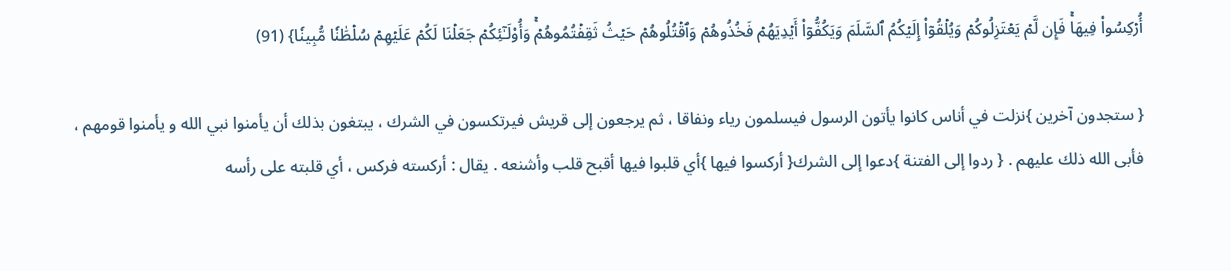أُرۡكِسُواْ فِيهَاۚ فَإِن لَّمۡ يَعۡتَزِلُوكُمۡ وَيُلۡقُوٓاْ إِلَيۡكُمُ ٱلسَّلَمَ وَيَكُفُّوٓاْ أَيۡدِيَهُمۡ فَخُذُوهُمۡ وَٱقۡتُلُوهُمۡ حَيۡثُ ثَقِفۡتُمُوهُمۡۚ وَأُوْلَـٰٓئِكُمۡ جَعَلۡنَا لَكُمۡ عَلَيۡهِمۡ سُلۡطَٰنٗا مُّبِينٗا} (91)

{ ستجدون آخرين }نزلت في أناس كانوا يأتون الرسول فيسلمون رياء ونفاقا ، ثم يرجعون إلى قريش فيرتكسون في الشرك ، يبتغون بذلك أن يأمنوا نبي الله و يأمنوا قومهم ، فأبى الله ذلك عليهم . { ردوا إلى الفتنة }دعوا إلى الشرك{ أركسوا فيها }أي قلبوا فيها أقبح قلب وأشنعه . يقال : أركسته فركس ، أي قلبته على رأسه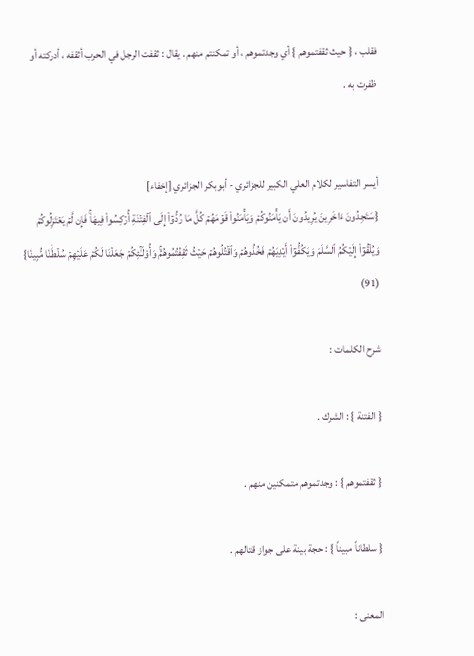فقلب ، { حيث ثقفتموهم } أي وجدتموهم ، أو تمكنتم منهم . يقال : ثقفت الرجل في الحرب أثقفه ، أدركته أو ظفرت به .


أيسر التفاسير لكلام العلي الكبير للجزائري - أبوبكر الجزائري [إخفاء]
{سَتَجِدُونَ ءَاخَرِينَ يُرِيدُونَ أَن يَأۡمَنُوكُمۡ وَيَأۡمَنُواْ قَوۡمَهُمۡ كُلَّ مَا رُدُّوٓاْ إِلَى ٱلۡفِتۡنَةِ أُرۡكِسُواْ فِيهَاۚ فَإِن لَّمۡ يَعۡتَزِلُوكُمۡ وَيُلۡقُوٓاْ إِلَيۡكُمُ ٱلسَّلَمَ وَيَكُفُّوٓاْ أَيۡدِيَهُمۡ فَخُذُوهُمۡ وَٱقۡتُلُوهُمۡ حَيۡثُ ثَقِفۡتُمُوهُمۡۚ وَأُوْلَـٰٓئِكُمۡ جَعَلۡنَا لَكُمۡ عَلَيۡهِمۡ سُلۡطَٰنٗا مُّبِينٗا} (91)

شرح الكلمات :

{ الفتنة } : الشرك .

{ ثقفتموهم } : وجدتموهم متمكنين منهم .

{ سلطاناً مبيناً } : حجة بينة على جواز قتالهم .

المعنى :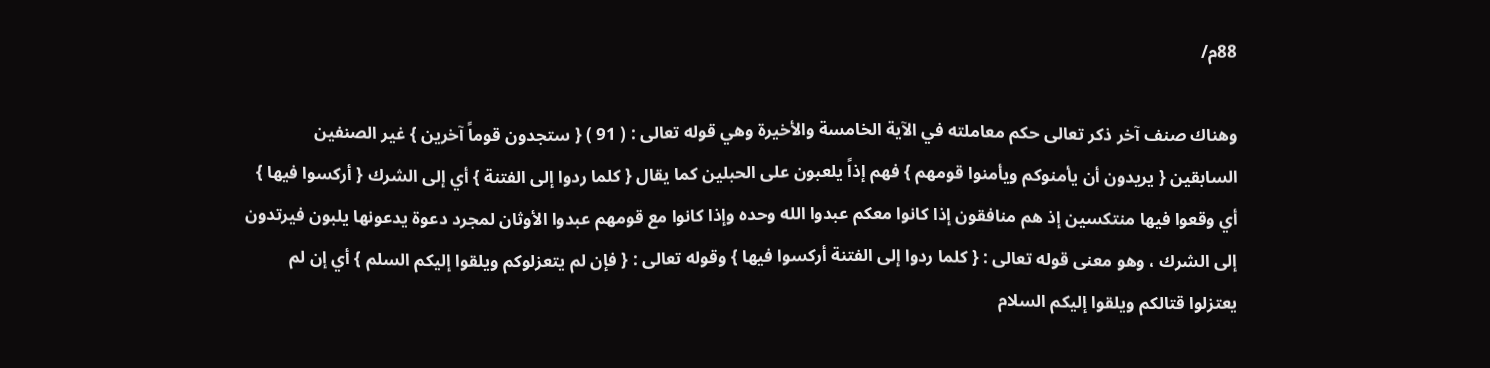88م/

وهناك صنف آخر ذكر تعالى حكم معاملته في الآية الخامسة والأخيرة وهي قوله تعالى : ( 91 ) { ستجدون قوماً آخرين } غير الصنفين السابقين { يريدون أن يأمنوكم ويأمنوا قومهم } فهم إذاً يلعبون على الحبلين كما يقال { كلما ردوا إلى الفتنة } أي إلى الشرك { أركسوا فيها } أي وقعوا فيها منتكسين إذ هم منافقون إذا كانوا معكم عبدوا الله وحده وإذا كانوا مع قومهم عبدوا الأوثان لمجرد دعوة يدعونها يلبون فيرتدون إلى الشرك ، وهو معنى قوله تعالى : { كلما ردوا إلى الفتنة أركسوا فيها } وقوله تعالى : { فإن لم يتعزلوكم ويلقوا إليكم السلم } أي إن لم يعتزلوا قتالكم ويلقوا إليكم السلام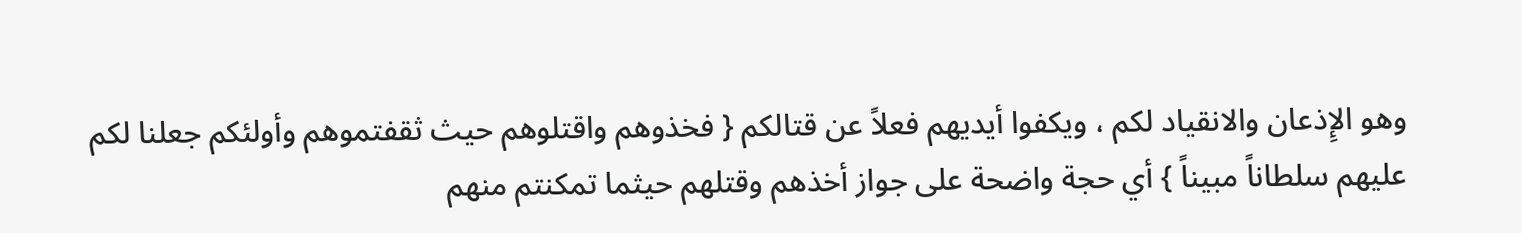وهو الإِذعان والانقياد لكم ، ويكفوا أيديهم فعلاً عن قتالكم { فخذوهم واقتلوهم حيث ثقفتموهم وأولئكم جعلنا لكم عليهم سلطاناً مبيناً } أي حجة واضحة على جواز أخذهم وقتلهم حيثما تمكنتم منهم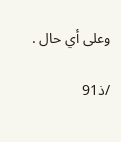وعلى أي حال .

/ذ91